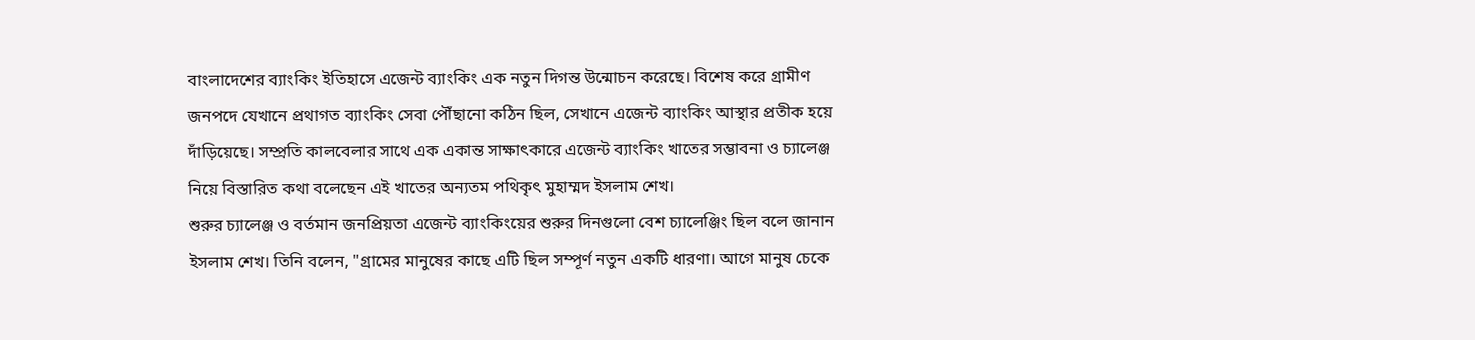বাংলাদেশের ব্যাংকিং ইতিহাসে এজেন্ট ব্যাংকিং এক নতুন দিগন্ত উন্মোচন করেছে। বিশেষ করে গ্রামীণ জনপদে যেখানে প্রথাগত ব্যাংকিং সেবা পৌঁছানো কঠিন ছিল, সেখানে এজেন্ট ব্যাংকিং আস্থার প্রতীক হয়ে দাঁড়িয়েছে। সম্প্রতি কালবেলার সাথে এক একান্ত সাক্ষাৎকারে এজেন্ট ব্যাংকিং খাতের সম্ভাবনা ও চ্যালেঞ্জ নিয়ে বিস্তারিত কথা বলেছেন এই খাতের অন্যতম পথিকৃৎ মুহাম্মদ ইসলাম শেখ।
শুরুর চ্যালেঞ্জ ও বর্তমান জনপ্রিয়তা এজেন্ট ব্যাংকিংয়ের শুরুর দিনগুলো বেশ চ্যালেঞ্জিং ছিল বলে জানান ইসলাম শেখ। তিনি বলেন, "গ্রামের মানুষের কাছে এটি ছিল সম্পূর্ণ নতুন একটি ধারণা। আগে মানুষ চেকে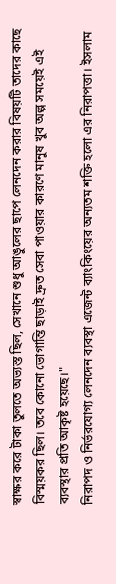স্বাক্ষর করে টাকা তুলতে অভ্যস্ত ছিল, সেখানে শুধু আঙুলের ছাপে লেনদেন করার বিষয়টি তাদের কাছে বিস্ময়কর ছিল। তবে কোনো ভোগান্তি ছাড়াই দ্রুত সেবা পাওয়ার কারণে মানুষ খুব অল্প সময়েই এই ব্যবস্থার প্রতি আকৃষ্ট হয়েছে।"
নিরাপদ ও নির্ভরযোগ্য লেনদেন ব্যবস্থা এজেন্ট ব্যাংকিংয়ের অন্যতম শক্তি হলো এর নিরাপত্তা। ইসলাম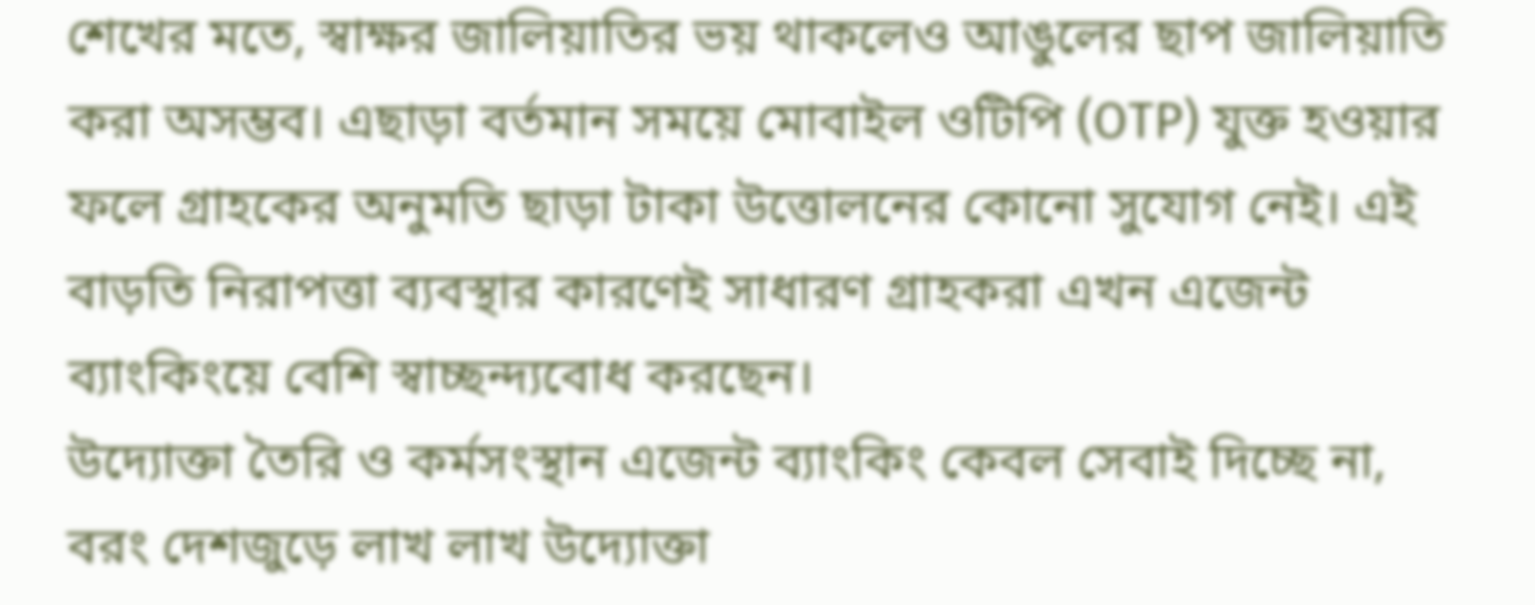শেখের মতে, স্বাক্ষর জালিয়াতির ভয় থাকলেও আঙুলের ছাপ জালিয়াতি করা অসম্ভব। এছাড়া বর্তমান সময়ে মোবাইল ওটিপি (OTP) যুক্ত হওয়ার ফলে গ্রাহকের অনুমতি ছাড়া টাকা উত্তোলনের কোনো সুযোগ নেই। এই বাড়তি নিরাপত্তা ব্যবস্থার কারণেই সাধারণ গ্রাহকরা এখন এজেন্ট ব্যাংকিংয়ে বেশি স্বাচ্ছন্দ্যবোধ করছেন।
উদ্যোক্তা তৈরি ও কর্মসংস্থান এজেন্ট ব্যাংকিং কেবল সেবাই দিচ্ছে না, বরং দেশজুড়ে লাখ লাখ উদ্যোক্তা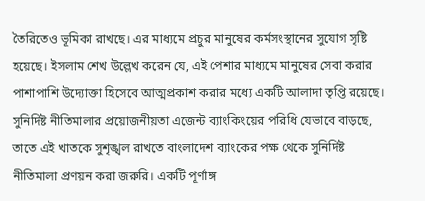তৈরিতেও ভূমিকা রাখছে। এর মাধ্যমে প্রচুর মানুষের কর্মসংস্থানের সুযোগ সৃষ্টি হয়েছে। ইসলাম শেখ উল্লেখ করেন যে, এই পেশার মাধ্যমে মানুষের সেবা করার পাশাপাশি উদ্যোক্তা হিসেবে আত্মপ্রকাশ করার মধ্যে একটি আলাদা তৃপ্তি রয়েছে।
সুনির্দিষ্ট নীতিমালার প্রয়োজনীয়তা এজেন্ট ব্যাংকিংয়ের পরিধি যেভাবে বাড়ছে, তাতে এই খাতকে সুশৃঙ্খল রাখতে বাংলাদেশ ব্যাংকের পক্ষ থেকে সুনির্দিষ্ট নীতিমালা প্রণয়ন করা জরুরি। একটি পূর্ণাঙ্গ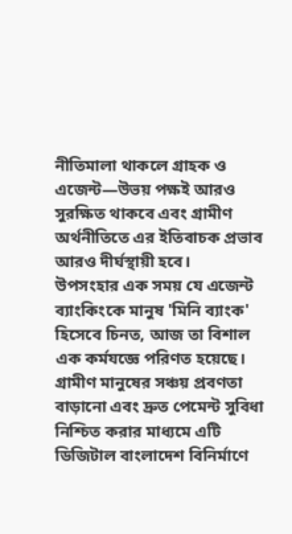নীতিমালা থাকলে গ্রাহক ও এজেন্ট—উভয় পক্ষই আরও সুরক্ষিত থাকবে এবং গ্রামীণ অর্থনীতিতে এর ইতিবাচক প্রভাব আরও দীর্ঘস্থায়ী হবে।
উপসংহার এক সময় যে এজেন্ট ব্যাংকিংকে মানুষ 'মিনি ব্যাংক' হিসেবে চিনত, আজ তা বিশাল এক কর্মযজ্ঞে পরিণত হয়েছে। গ্রামীণ মানুষের সঞ্চয় প্রবণতা বাড়ানো এবং দ্রুত পেমেন্ট সুবিধা নিশ্চিত করার মাধ্যমে এটি ডিজিটাল বাংলাদেশ বিনির্মাণে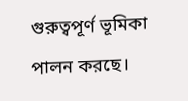গুরুত্বপূর্ণ ভূমিকা পালন করছে।